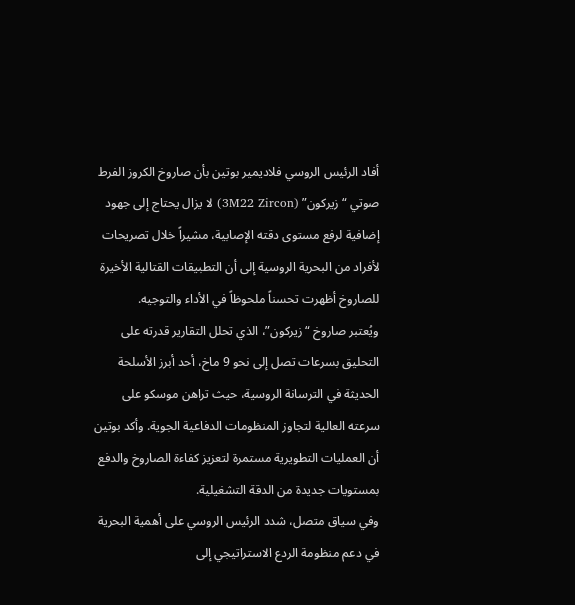أفاد الرئيس الروسي فلاديمير بوتين بأن صاروخ الكروز الفرط صوتي “زيركون” (3M22 Zircon) لا يزال يحتاج إلى جهود إضافية لرفع مستوى دقته الإصابية، مشيراً خلال تصريحات لأفراد من البحرية الروسية إلى أن التطبيقات القتالية الأخيرة للصاروخ أظهرت تحسناً ملحوظاً في الأداء والتوجيه.
ويُعتبر صاروخ “زيركون”، الذي تحلل التقارير قدرته على التحليق بسرعات تصل إلى نحو 9 ماخ، أحد أبرز الأسلحة الحديثة في الترسانة الروسية، حيث تراهن موسكو على سرعته العالية لتجاوز المنظومات الدفاعية الجوية. وأكد بوتين أن العمليات التطويرية مستمرة لتعزيز كفاءة الصاروخ والدفع بمستويات جديدة من الدقة التشغيلية.
وفي سياق متصل، شدد الرئيس الروسي على أهمية البحرية في دعم منظومة الردع الاستراتيجي إلى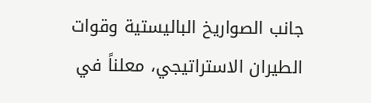جانب الصواريخ الباليستية وقوات الطيران الاستراتيجي، معلناً في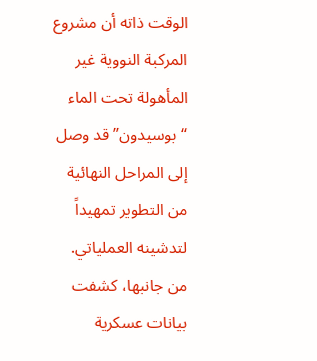الوقت ذاته أن مشروع المركبة النووية غير المأهولة تحت الماء “بوسيدون” قد وصل إلى المراحل النهائية من التطوير تمهيداً لتدشينه العملياتي.
من جانبها، كشفت بيانات عسكرية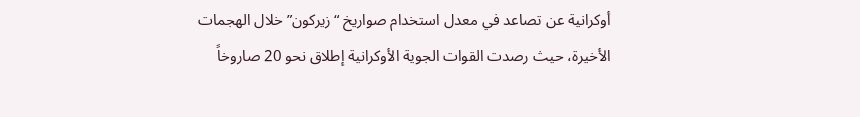أوكرانية عن تصاعد في معدل استخدام صواريخ “زيركون” خلال الهجمات الأخيرة، حيث رصدت القوات الجوية الأوكرانية إطلاق نحو 20 صاروخاً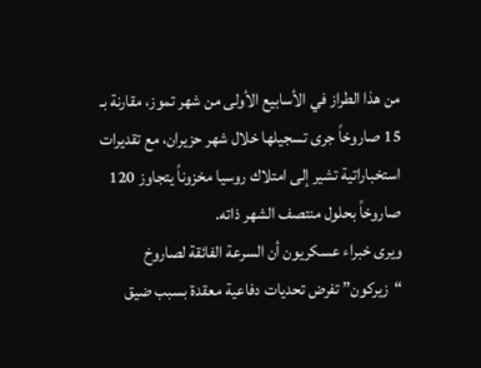من هذا الطراز في الأسابيع الأولى من شهر تموز، مقارنة بـ 15 صاروخاً جرى تسجيلها خلال شهر حزيران، مع تقديرات استخباراتية تشير إلى امتلاك روسيا مخزوناً يتجاوز 120 صاروخاً بحلول منتصف الشهر ذاته.
ويرى خبراء عسكريون أن السرعة الفائقة لصاروخ “زيركون” تفرض تحديات دفاعية معقدة بسبب ضيق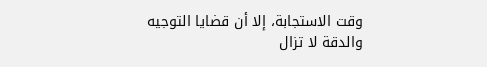وقت الاستجابة، إلا أن قضايا التوجيه والدقة لا تزال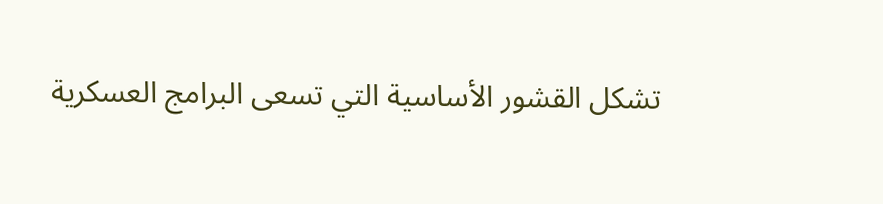تشكل القشور الأساسية التي تسعى البرامج العسكرية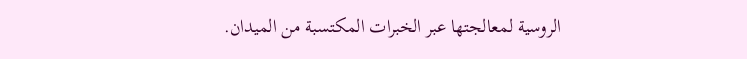الروسية لمعالجتها عبر الخبرات المكتسبة من الميدان.